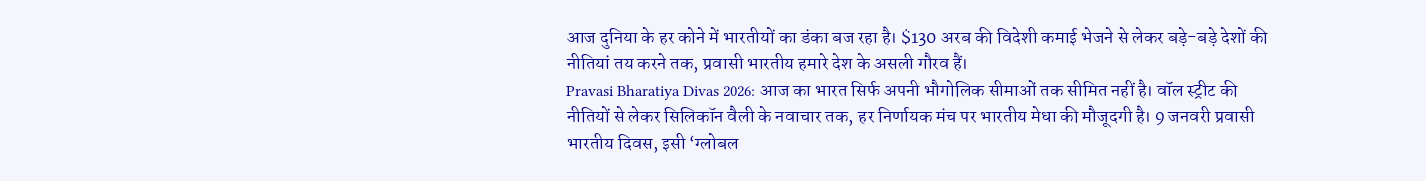आज दुनिया के हर कोने में भारतीयों का डंका बज रहा है। $130 अरब की विदेशी कमाई भेजने से लेकर बड़े-बड़े देशों की नीतियां तय करने तक, प्रवासी भारतीय हमारे देश के असली गौरव हैं।
Pravasi Bharatiya Divas 2026: आज का भारत सिर्फ अपनी भौगोलिक सीमाओं तक सीमित नहीं है। वॉल स्ट्रीट की नीतियों से लेकर सिलिकॉन वैली के नवाचार तक, हर निर्णायक मंच पर भारतीय मेधा की मौजूदगी है। 9 जनवरी प्रवासी भारतीय दिवस, इसी ‘ग्लोबल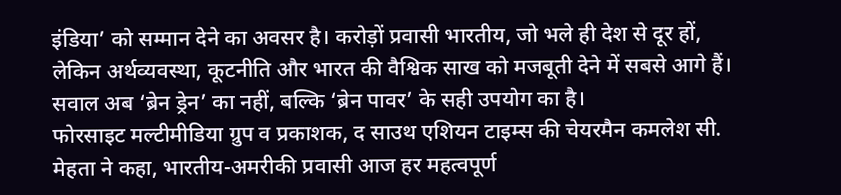इंडिया’ को सम्मान देने का अवसर है। करोड़ों प्रवासी भारतीय, जो भले ही देश से दूर हों, लेकिन अर्थव्यवस्था, कूटनीति और भारत की वैश्विक साख को मजबूती देने में सबसे आगे हैं। सवाल अब ‘ब्रेन ड्रेन’ का नहीं, बल्कि ‘ब्रेन पावर’ के सही उपयोग का है।
फोरसाइट मल्टीमीडिया ग्रुप व प्रकाशक, द साउथ एशियन टाइम्स की चेयरमैन कमलेश सी. मेहता ने कहा, भारतीय-अमरीकी प्रवासी आज हर महत्वपूर्ण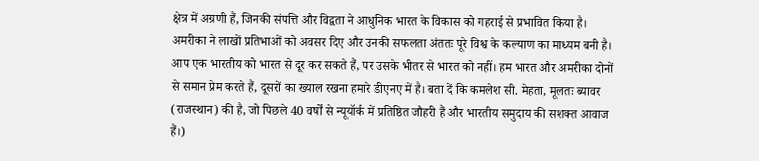क्षेत्र में अग्रणी हैं, जिनकी संपत्ति और विद्वता ने आधुनिक भारत के विकास को गहराई से प्रभावित किया है। अमरीका ने लाखों प्रतिभाओं को अवसर दिए और उनकी सफलता अंततः पूरे विश्व के कल्याण का माध्यम बनी है। आप एक भारतीय को भारत से दूर कर सकते हैं, पर उसके भीतर से भारत को नहीं। हम भारत और अमरीका दोनों से समान प्रेम करते हैं, दूसरों का ख्याल रखना हमारे डीएनए में है। बता दें कि कमलेश सी. मेहता, मूलतः ब्यावर (राजस्थान) की है, जो पिछले 40 वर्षों से न्यूयॉर्क में प्रतिष्ठित जौहरी हैं और भारतीय समुदाय की सशक्त आवाज हैं।)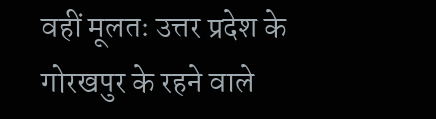वहीं मूलतः उत्तर प्रदेश के गोरखपुर के रहने वाले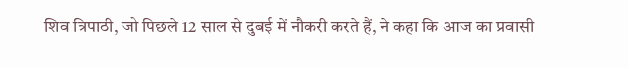शिव त्रिपाठी, जो पिछले 12 साल से दुबई में नौकरी करते हैं, ने कहा कि आज का प्रवासी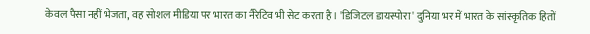केवल पैसा नहीं भेजता, वह सोशल मीडिया पर भारत का नैरेटिव भी सेट करता है। 'डिजिटल डायस्पोरा' दुनिया भर में भारत के सांस्कृतिक हितों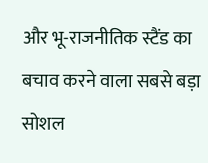और भू-राजनीतिक स्टैंड का बचाव करने वाला सबसे बड़ा सोशल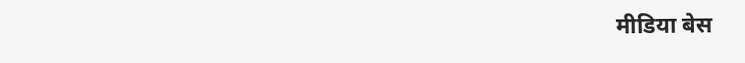मीडिया बेस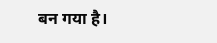बन गया है।